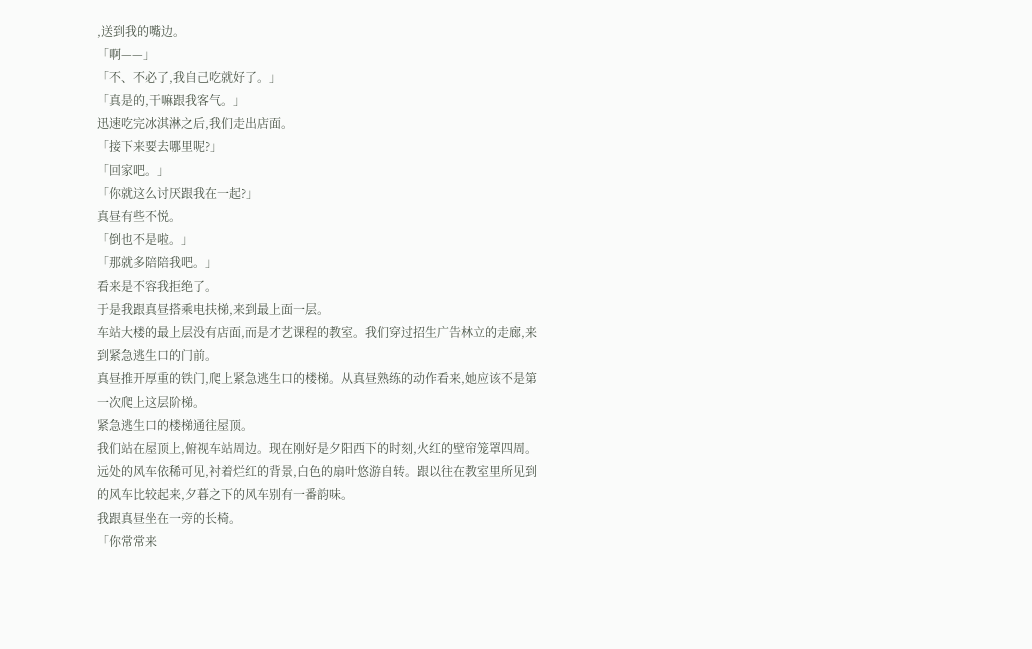,送到我的嘴边。
「啊——」
「不、不必了,我自己吃就好了。」
「真是的,干嘛跟我客气。」
迅速吃完冰淇淋之后,我们走出店面。
「接下来要去哪里呢?」
「回家吧。」
「你就这么讨厌跟我在一起?」
真昼有些不悦。
「倒也不是啦。」
「那就多陪陪我吧。」
看来是不容我拒绝了。
于是我跟真昼搭乘电扶梯,来到最上面一层。
车站大楼的最上层没有店面,而是才艺课程的教室。我们穿过招生广告林立的走廊,来到紧急逃生口的门前。
真昼推开厚重的铁门,爬上紧急逃生口的楼梯。从真昼熟练的动作看来,她应该不是第一次爬上这层阶梯。
紧急逃生口的楼梯通往屋顶。
我们站在屋顶上,俯视车站周边。现在刚好是夕阳西下的时刻,火红的壁帘笼罩四周。远处的风车依稀可见,衬着烂红的背景,白色的扇叶悠游自转。跟以往在教室里所见到的风车比较起来,夕暮之下的风车别有一番韵味。
我跟真昼坐在一旁的长椅。
「你常常来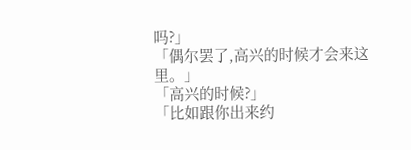吗?」
「偶尔罢了,高兴的时候才会来这里。」
「高兴的时候?」
「比如跟你出来约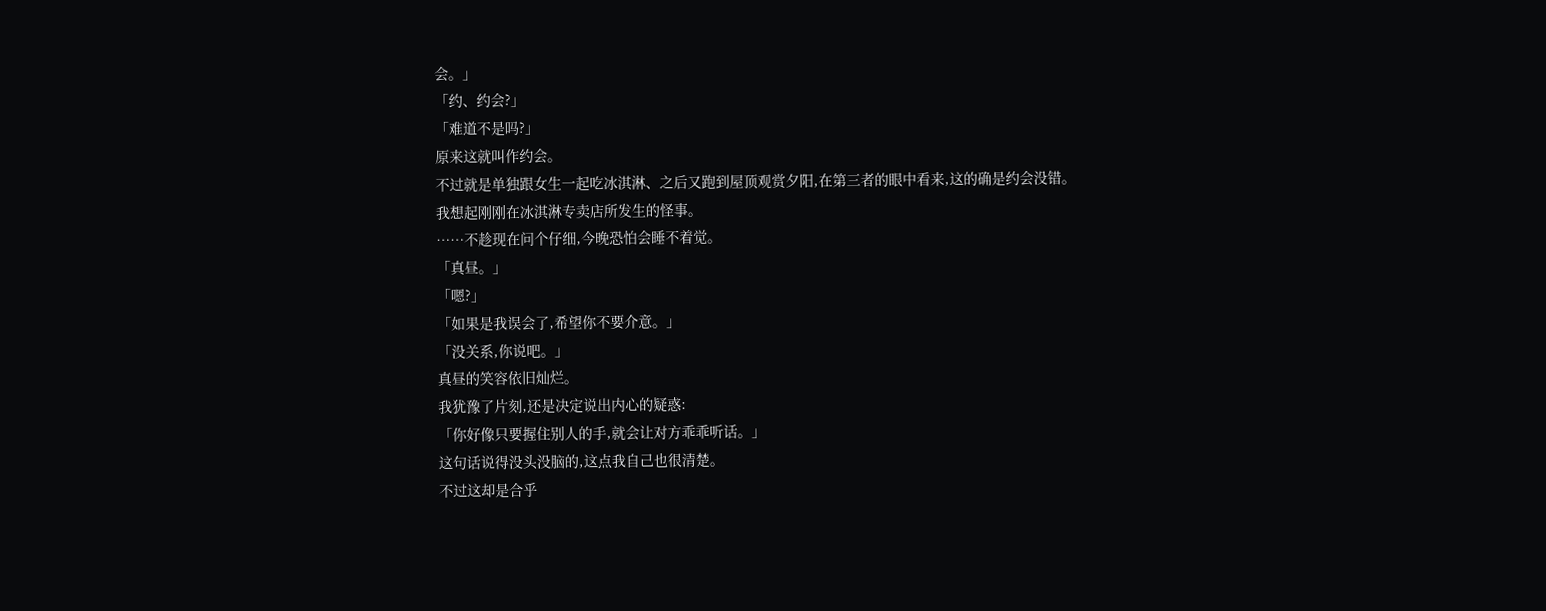会。」
「约、约会?」
「难道不是吗?」
原来这就叫作约会。
不过就是单独跟女生一起吃冰淇淋、之后又跑到屋顶观赏夕阳,在第三者的眼中看来,这的确是约会没错。
我想起刚刚在冰淇淋专卖店所发生的怪事。
……不趁现在问个仔细,今晚恐怕会睡不着觉。
「真昼。」
「嗯?」
「如果是我误会了,希望你不要介意。」
「没关系,你说吧。」
真昼的笑容依旧灿烂。
我犹豫了片刻,还是决定说出内心的疑惑:
「你好像只要握住别人的手,就会让对方乖乖听话。」
这句话说得没头没脑的,这点我自己也很清楚。
不过这却是合乎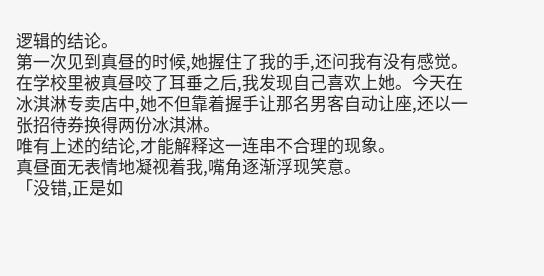逻辑的结论。
第一次见到真昼的时候,她握住了我的手,还问我有没有感觉。在学校里被真昼咬了耳垂之后,我发现自己喜欢上她。今天在冰淇淋专卖店中,她不但靠着握手让那名男客自动让座,还以一张招待券换得两份冰淇淋。
唯有上述的结论,才能解释这一连串不合理的现象。
真昼面无表情地凝视着我,嘴角逐渐浮现笑意。
「没错,正是如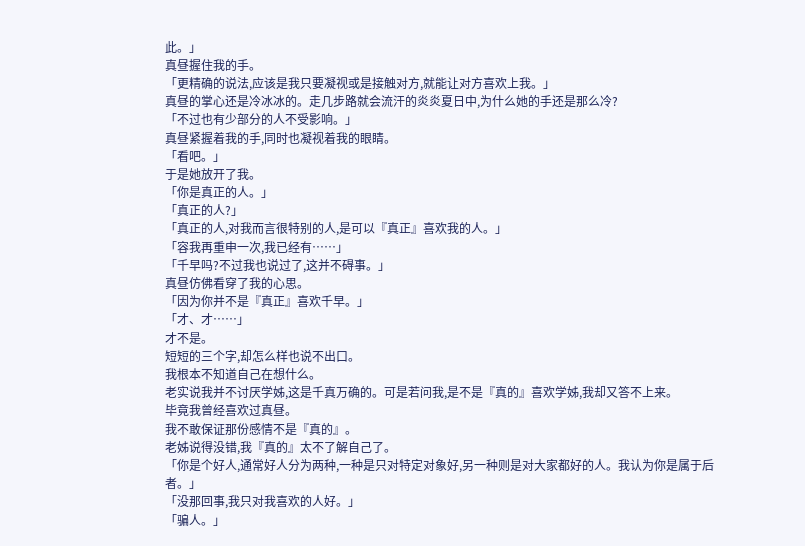此。」
真昼握住我的手。
「更精确的说法,应该是我只要凝视或是接触对方,就能让对方喜欢上我。」
真昼的掌心还是冷冰冰的。走几步路就会流汗的炎炎夏日中,为什么她的手还是那么冷?
「不过也有少部分的人不受影响。」
真昼紧握着我的手,同时也凝视着我的眼睛。
「看吧。」
于是她放开了我。
「你是真正的人。」
「真正的人?」
「真正的人,对我而言很特别的人,是可以『真正』喜欢我的人。」
「容我再重申一次,我已经有……」
「千早吗?不过我也说过了,这并不碍事。」
真昼仿佛看穿了我的心思。
「因为你并不是『真正』喜欢千早。」
「才、才……」
才不是。
短短的三个字,却怎么样也说不出口。
我根本不知道自己在想什么。
老实说我并不讨厌学姊,这是千真万确的。可是若问我,是不是『真的』喜欢学姊,我却又答不上来。
毕竟我曾经喜欢过真昼。
我不敢保证那份感情不是『真的』。
老姊说得没错,我『真的』太不了解自己了。
「你是个好人,通常好人分为两种,一种是只对特定对象好,另一种则是对大家都好的人。我认为你是属于后者。」
「没那回事,我只对我喜欢的人好。」
「骗人。」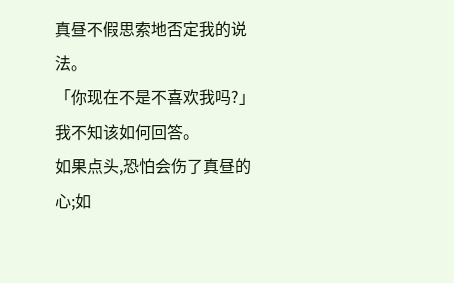真昼不假思索地否定我的说法。
「你现在不是不喜欢我吗?」
我不知该如何回答。
如果点头,恐怕会伤了真昼的心;如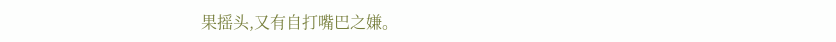果摇头,又有自打嘴巴之嫌。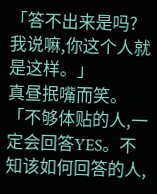「答不出来是吗?我说嘛,你这个人就是这样。」
真昼抿嘴而笑。
「不够体贴的人,一定会回答YES。不知该如何回答的人,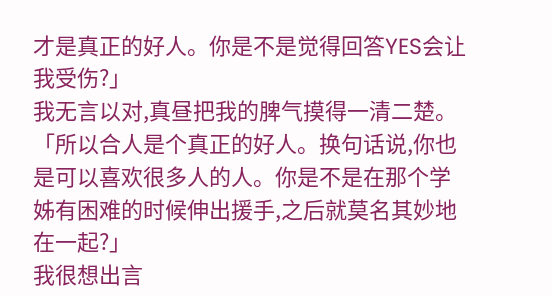才是真正的好人。你是不是觉得回答YES会让我受伤?」
我无言以对,真昼把我的脾气摸得一清二楚。
「所以合人是个真正的好人。换句话说,你也是可以喜欢很多人的人。你是不是在那个学姊有困难的时候伸出援手,之后就莫名其妙地在一起?」
我很想出言